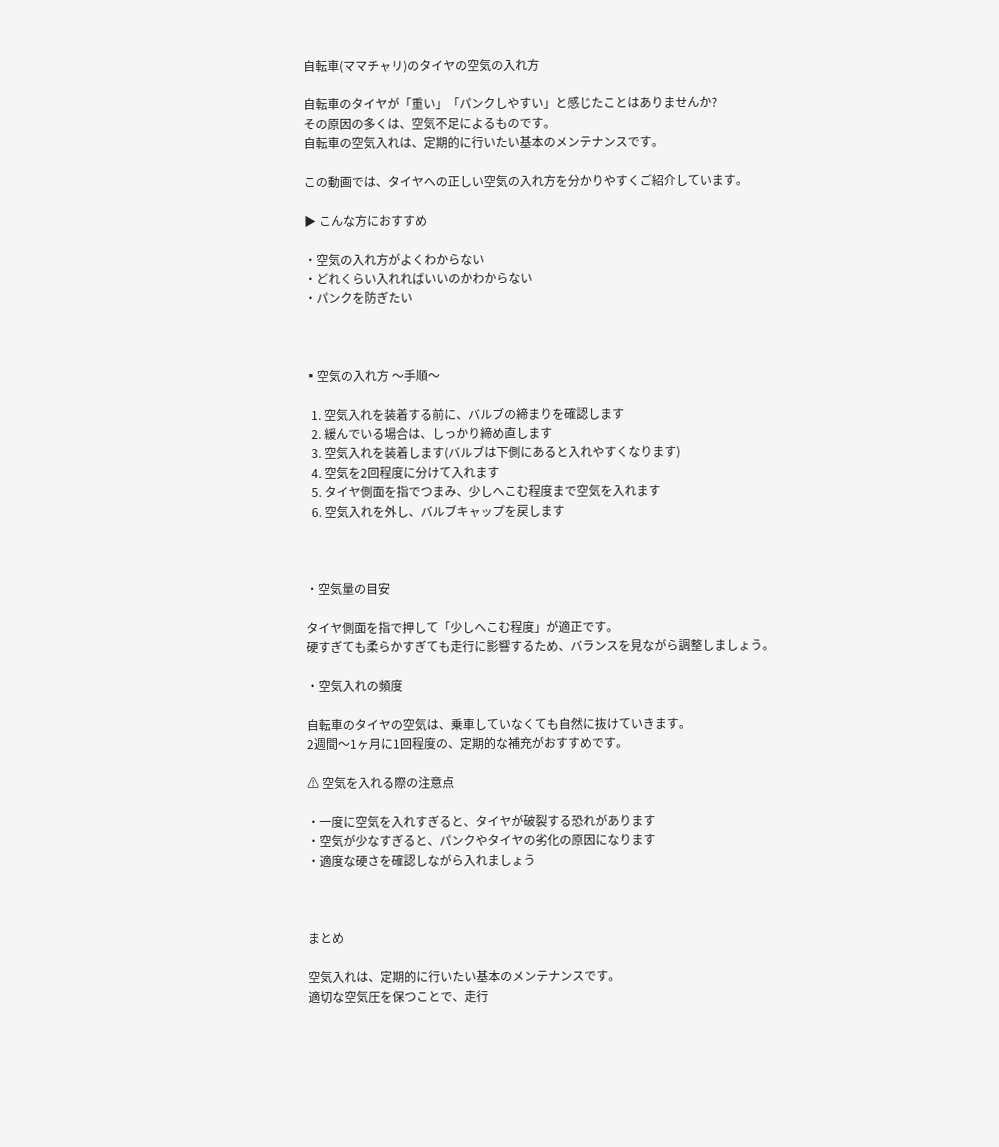自転車(ママチャリ)のタイヤの空気の入れ方

自転車のタイヤが「重い」「パンクしやすい」と感じたことはありませんか?
その原因の多くは、空気不足によるものです。
自転車の空気入れは、定期的に行いたい基本のメンテナンスです。

この動画では、タイヤへの正しい空気の入れ方を分かりやすくご紹介しています。

▶ こんな方におすすめ

・空気の入れ方がよくわからない
・どれくらい入れればいいのかわからない
・パンクを防ぎたい



▪空気の入れ方 〜手順〜

  1. 空気入れを装着する前に、バルブの締まりを確認します
  2. 緩んでいる場合は、しっかり締め直します
  3. 空気入れを装着します(バルブは下側にあると入れやすくなります)
  4. 空気を2回程度に分けて入れます
  5. タイヤ側面を指でつまみ、少しへこむ程度まで空気を入れます
  6. 空気入れを外し、バルブキャップを戻します



・空気量の目安

タイヤ側面を指で押して「少しへこむ程度」が適正です。
硬すぎても柔らかすぎても走行に影響するため、バランスを見ながら調整しましょう。

・空気入れの頻度

自転車のタイヤの空気は、乗車していなくても自然に抜けていきます。
2週間〜1ヶ月に1回程度の、定期的な補充がおすすめです。

⚠ 空気を入れる際の注意点

・一度に空気を入れすぎると、タイヤが破裂する恐れがあります
・空気が少なすぎると、パンクやタイヤの劣化の原因になります
・適度な硬さを確認しながら入れましょう



まとめ

空気入れは、定期的に行いたい基本のメンテナンスです。
適切な空気圧を保つことで、走行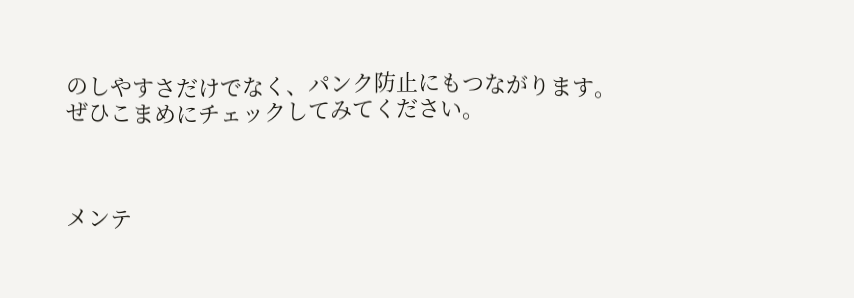のしやすさだけでなく、パンク防止にもつながります。
ぜひこまめにチェックしてみてください。



メンテ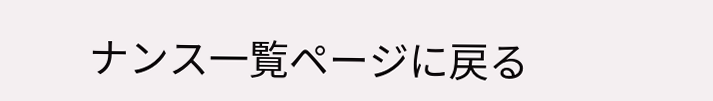ナンス一覧ページに戻る